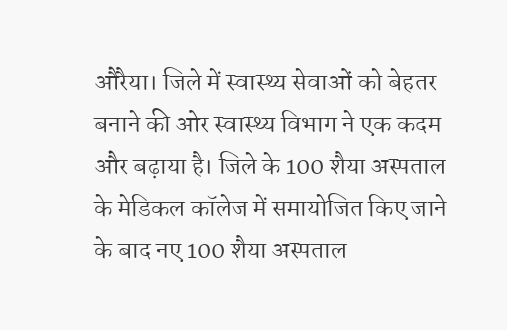औरैया। जिले में स्वास्थ्य सेवाओं को बेहतर बनाने की ओर स्वास्थ्य विभाग ने एक कदम और बढ़ाया है। जिले के 100 शैया अस्पताल के मेडिकल कॉलेज में समायोजित किए जाने के बाद नए 100 शैया अस्पताल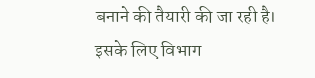बनाने की तैयारी की जा रही है। इसके लिए विभाग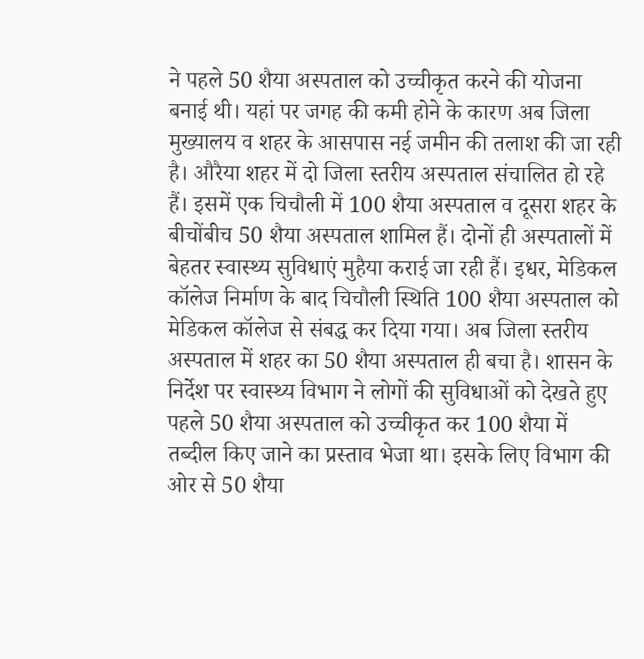ने पहले 50 शैया अस्पताल को उच्चीकृत करने की योजना बनाई थी। यहां पर जगह की कमी होने के कारण अब जिला मुख्यालय व शहर के आसपास नई जमीन की तलाश की जा रही है। औरैया शहर में दो जिला स्तरीय अस्पताल संचालित हो रहे हैं। इसमें एक चिचौली में 100 शैया अस्पताल व दूसरा शहर के बीचोंबीच 50 शैया अस्पताल शामिल हैं। दोनों ही अस्पतालों में बेहतर स्वास्थ्य सुविधाएं मुहैया कराई जा रही हैं। इधर, मेडिकल कॉलेज निर्माण के बाद चिचौली स्थिति 100 शैया अस्पताल को मेडिकल कॉलेज से संबद्ध कर दिया गया। अब जिला स्तरीय अस्पताल में शहर का 50 शैया अस्पताल ही बचा है। शासन के निर्देश पर स्वास्थ्य विभाग ने लोगों की सुविधाओं को देखते हुए पहले 50 शैया अस्पताल को उच्चीकृत कर 100 शैया में तब्दील किए जाने का प्रस्ताव भेजा था। इसके लिए विभाग की ओर से 50 शैया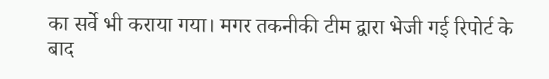का सर्वे भी कराया गया। मगर तकनीकी टीम द्वारा भेजी गई रिपोर्ट के बाद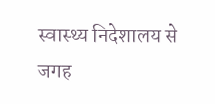स्वास्थ्य निदेशालय से जगह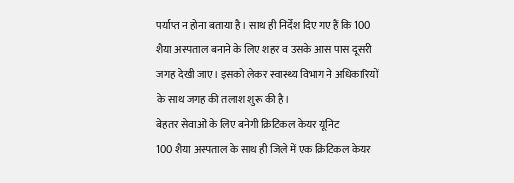पर्याप्त न होना बताया है। साथ ही निर्देश दिए गए हैं कि 100 शैया अस्पताल बनाने के लिए शहर व उसके आस पास दूसरी जगह देखी जाए। इसको लेकर स्वास्थ्य विभाग ने अधिकारियों के साथ जगह की तलाश शुरू की है।
बेहतर सेवाओं के लिए बनेगी क्रिटिकल केयर यूनिट
100 शैया अस्पताल के साथ ही जिले में एक क्रिटिकल केयर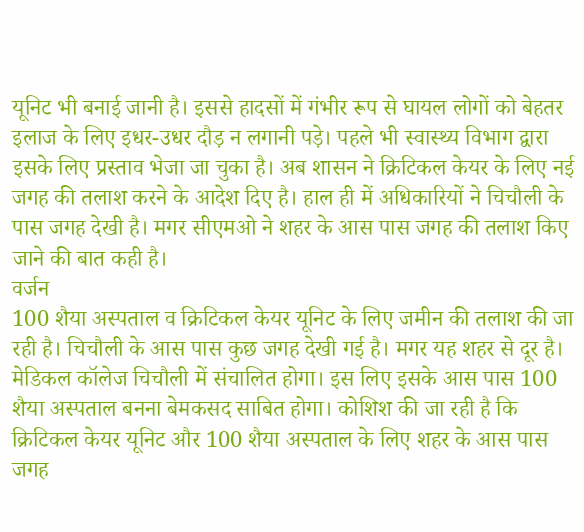यूनिट भी बनाई जानी है। इससे हादसों में गंभीर रूप से घायल लोगों को बेहतर इलाज के लिए इधर-उधर दौड़ न लगानी पड़े। पहले भी स्वास्थ्य विभाग द्वारा इसके लिए प्रस्ताव भेजा जा चुका है। अब शासन ने क्रिटिकल केयर के लिए नई जगह की तलाश करने के आदेश दिए है। हाल ही में अधिकारियों ने चिचौली के पास जगह देखी है। मगर सीएमओ ने शहर के आस पास जगह की तलाश किए जाने की बात कही है।
वर्जन
100 शैया अस्पताल व क्रिटिकल केयर यूनिट के लिए जमीन की तलाश की जा रही है। चिचौली के आस पास कुछ जगह देखी गई है। मगर यह शहर से दूर है। मेडिकल कॉलेज चिचौली में संचालित होगा। इस लिए इसके आस पास 100 शैया अस्पताल बनना बेमकसद साबित होगा। कोशिश की जा रही है कि क्रिटिकल केयर यूनिट और 100 शैया अस्पताल के लिए शहर के आस पास जगह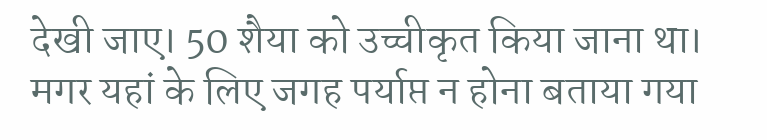देखी जाए। 50 शैया को उच्चीकृत किया जाना था। मगर यहां के लिए जगह पर्याप्त न होना बताया गया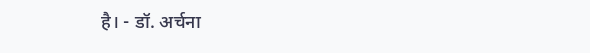है। - डॉ. अर्चना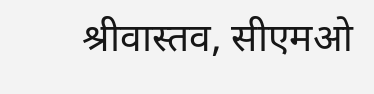श्रीवास्तव, सीएमओ